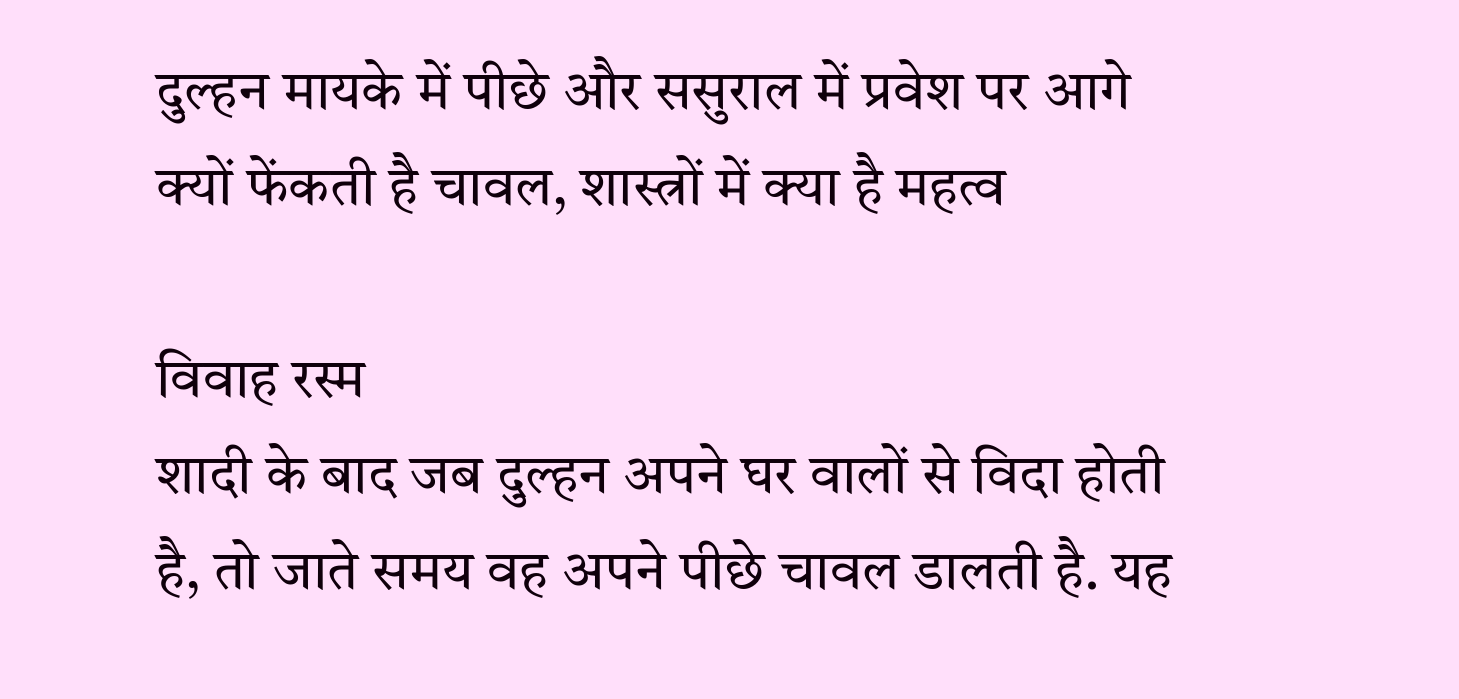दुल्हन मायके में पीछे और ससुराल में प्रवेश पर आगे क्यों फेंकती है चावल, शास्त्रों में क्या है महत्व

विवाह रस्म
शादी के बाद जब दुल्हन अपने घर वालों से विदा होती है, तो जाते समय वह अपने पीछे चावल डालती है. यह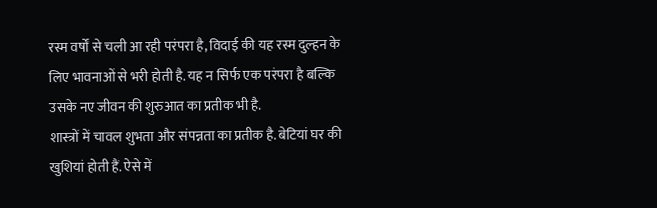रस्म वर्षों से चली आ रही परंपरा है, विदाई की यह रस्म दुल्हन के लिए भावनाओं से भरी होती है. यह न सिर्फ एक परंपरा है बल्कि उसके नए जीवन की शुरुआत का प्रतीक भी है.
शास्त्रों में चावल शुभता और संपन्नता का प्रतीक है. बेटियां घर की खुशियां होती हैं. ऐसे में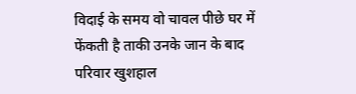विदाई के समय वो चावल पीछे घर में फेंकती है ताकी उनके जान के बाद परिवार खुशहाल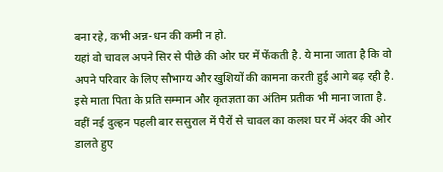बना रहे, कभी अन्न-धन की कमी न हो.
यहां वो चावल अपने सिर से पीछे की ओर घर में फेंकती है. ये माना जाता है कि वो अपने परिवार के लिए सौभाग्य और खुशियों की कामना करती हुई आगे बढ़ रही है. इसे माता पिता के प्रति सम्मान और कृतज्ञता का अंतिम प्रतीक भी माना जाता है.
वहीं नई दुल्हन पहली बार ससुराल में पैरों से चावल का कलश घर में अंदर की ओर डालते हुए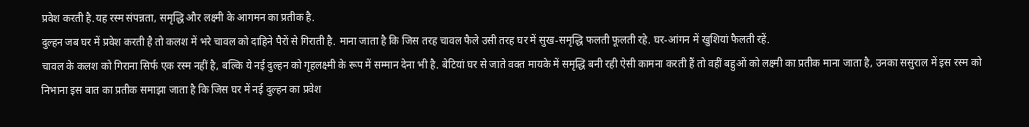प्रवेश करती है.यह रस्म संपन्नता, समृद्धि और लक्ष्मी के आगमन का प्रतीक है.
दुल्हन जब घर में प्रवेश करती है तो कलश में भरे चावल को दाहिने पैरों से गिराती है. माना जाता है कि जिस तरह चावल फैले उसी तरह घर में सुख-समृद्धि फलती फूलती रहे. घर-आंगन में खुशियां फैलती रहें.
चावल के कलश को गिराना सिर्फ एक रस्म नहीं है, बल्कि ये नई दुल्हन को गृहलक्ष्मी के रूप में सम्मान देना भी है. बेटियां घर से जाते वक्त मायके में समृद्धि बनी रही ऐसी कामना करती हैं तो वहीं बहुओं को लक्ष्मी का प्रतीक माना जाता है, उनका ससुराल में इस रस्म को निभाना इस बात का प्रतीक समाझा जाता है कि जिस घर में नई दुल्हन का प्रवेश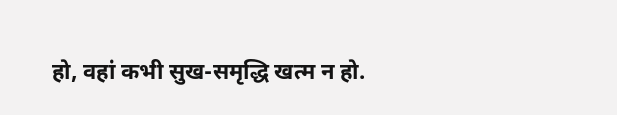हो, वहां कभी सुख-समृद्धि खत्म न हो.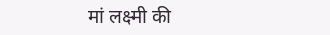मां लक्ष्मी की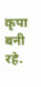कृपा बनी रहे.